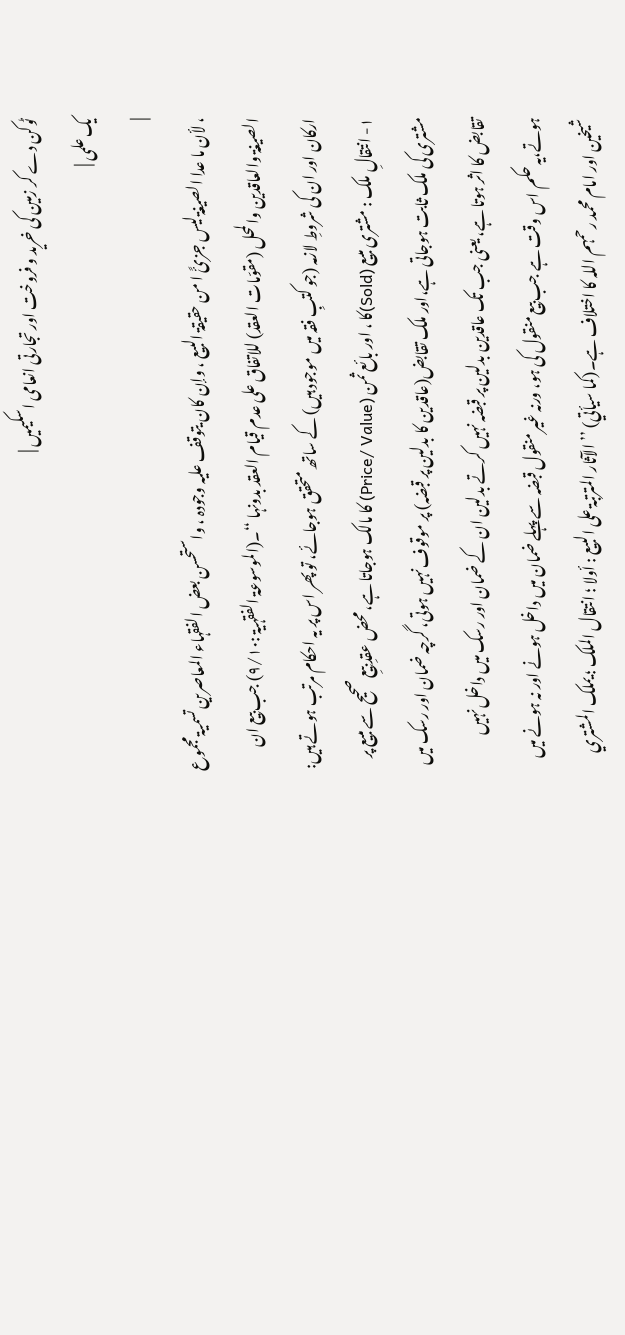ٹوکن دے کر زمین کی خرید و فروخت اور تجارتی انعامی اسکیمیں |
یک علمی |
|
، لأن ما عدا الصیغۃ لیس جزئً ا من حقیقۃ البیع ، وإن کان یتوقف علیہ وجودہ ، واستحسن بعض الفقہاء المعاصرین تسمیۃ مجموع الصیغۃ والعاقدین والمحل (مقوّمات العقد) للاتفاق علی عدم قیام العقد بدونہا ‘‘۔(الموسوعۃ الفقہیۃ :۹/۱۰) جب بیع ان ارکان اور ان کی شروطِ لازمہ (جو کتبِ فقہ میں موجود ہیں) کے ساتھ متحقق ہوجائے، تو پھر اس پر یہ احکام مرتب ہوتے ہیں: ۱- انتقالِ ملک : مشتری مبیع (Sold)کا ، اور بائع ثمن (Price/ Value) کا مالک ہوجاتا ہے، محض عقدِ بیعِ صحیح سے مبیع پر مشتری کی ملک ثابت ہوجاتی ہے،اور ملک تقابض(عاقدین کا بدلین پر قبضہ) پر موقوف نہیں ہوتی، گرچہ ضمان اور رسک میں تقابض کا اثر ہوتا ہے، یعنی جب تک عاقدین بدلین پر قبضہ نہیں کرتے بدلین ان کے ضمان اور رسک میں داخل نہیں ہوتے،یہ حکم اس وقت ہے جب بیع منقول کی ہو، ورنہ غیر منقول قبضہ سے پہلے ضمان میں داخل ہونے اور نہ ہونے میں شیخین اور امام محمد رحمہم اللہ کا اختلاف ہے۔(کما سیأتي) ’’ الآثار المترتبۃ علی البیع : أولا ؛ انتقال الملک ؛ یملک المشتري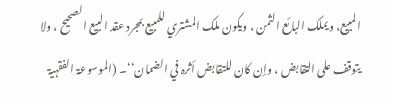المبیع، ویملک البائع الثمن ، ویکون ملک المشتري للمبیع بمجرد عقد البیع الصحیح ، ولا یتوقف علی التقابض ، وإن کان للتقابض أثرہ في الضمان‘‘۔ (الموسوعۃ الفقہیۃ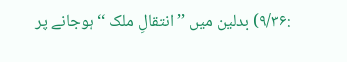:۹/۳۶) بدلین میں ’’ انتقالِ ملک ‘‘ ہوجانے پر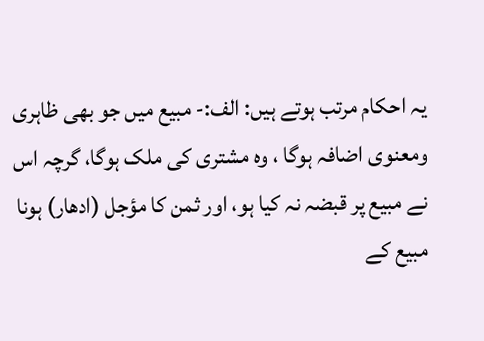یہ احکام مرتب ہوتے ہیں: الف:- مبیع میں جو بھی ظاہری ومعنوی اضافہ ہوگا ، وہ مشتری کی ملک ہوگا، گرچہ اس نے مبیع پر قبضہ نہ کیا ہو، اور ثمن کا مؤجل (ادھار) ہونا مبیع کے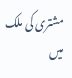مشتری کی ملک میں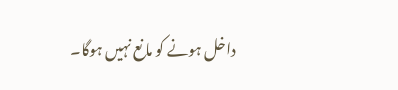داخل ہونے کو مانع نہیں ہوگا۔